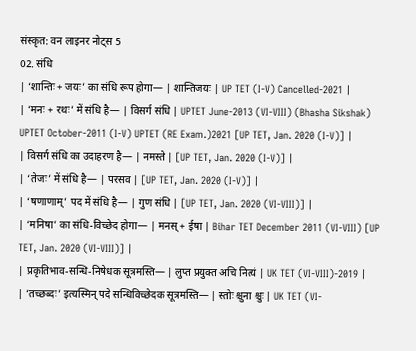संस्कृत: वन लाइनर नोट्स 5
02. संधि
| ‘शान्तिः + जयः’ का संधि रूप होगा— | शान्तिजयः | UP TET (I-V) Cancelled-2021 |
| ‘मनः + रथः’ में संधि है— | विसर्ग संधि | UPTET June-2013 (VI-VIII) (Bhasha Sikshak) UPTET October-2011 (I-V) UPTET (RE Exam.)2021 [UP TET, Jan. 2020 (I-V)] |
| विसर्ग संधि का उदाहरण है— | नमस्ते | [UP TET, Jan. 2020 (I-V)] |
| ‘तेजः’ में संधि है— | परसव | [UP TET, Jan. 2020 (I-V)] |
| ‘षणाणाम्’ पद में संधि है— | गुण संधि | [UP TET, Jan. 2020 (VI-VIII)] |
| ‘मनिषा’ का संधि-विच्छेद होगा— | मनस् + ईषा | Bihar TET December 2011 (VI-VIII) [UP TET, Jan. 2020 (VI-VIII)] |
| प्रकृतिभाव-सन्धि-निषेधक सूत्रमस्ति— | लुप्त प्रयुक्त अचि नित्यं | UK TET (VI-VIII)-2019 |
| ‘तच्छब्दः’ इत्यस्मिन् पदे सन्धिविच्छेदक सूत्रमस्ति— | स्तोः श्चुना श्चुः | UK TET (VI-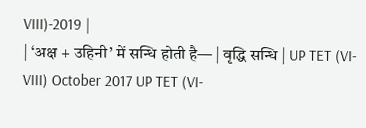VIII)-2019 |
| ‘अक्ष + उहिनी’ में सन्धि होती है— | वृद्धि सन्धि | UP TET (VI-VIII) October 2017 UP TET (VI-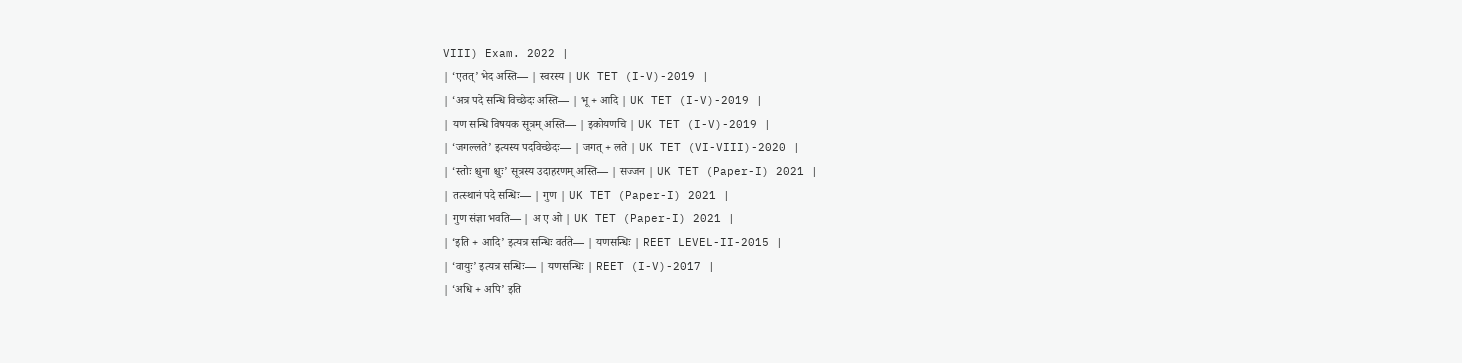VIII) Exam. 2022 |
| ‘एतत्’ भेद अस्ति— | स्वरस्य | UK TET (I-V)-2019 |
| ‘अत्र पदे सन्धि विच्छेदः अस्ति— | भू + आदि | UK TET (I-V)-2019 |
| यण सन्धि विषयक सूत्रम् अस्ति— | इकोयणचि | UK TET (I-V)-2019 |
| ‘जगल्लते’ इत्यस्य पदविच्छेदः— | जगत् + लते | UK TET (VI-VIII)-2020 |
| ‘स्तोः श्चुना श्चुः’ सूत्रस्य उदाहरणम् अस्ति— | सज्जन | UK TET (Paper-I) 2021 |
| तत्स्थानं पदे सन्धिः— | गुण | UK TET (Paper-I) 2021 |
| गुण संज्ञा भवति— | अ ए ओ | UK TET (Paper-I) 2021 |
| ‘इति + आदि’ इत्यत्र सन्धिः वर्तते— | यणसन्धिः | REET LEVEL-II-2015 |
| ‘वायुः’ इत्यत्र सन्धिः— | यणसन्धिः | REET (I-V)-2017 |
| ‘अधि + अपि’ इति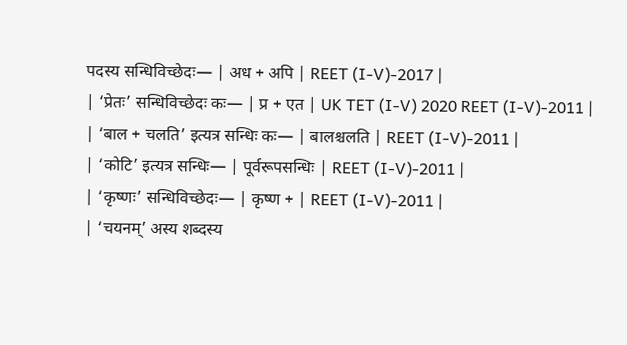पदस्य सन्धिविच्छेदः— | अध + अपि | REET (I-V)-2017 |
| ‘प्रेतः’ सन्धिविच्छेदः कः— | प्र + एत | UK TET (I-V) 2020 REET (I-V)-2011 |
| ‘बाल + चलति’ इत्यत्र सन्धिः कः— | बालश्चलति | REET (I-V)-2011 |
| ‘कोटि’ इत्यत्र सन्धिः— | पूर्वरूपसन्धिः | REET (I-V)-2011 |
| ‘कृष्णः’ सन्धिविच्छेदः— | कृष्ण + | REET (I-V)-2011 |
| ‘चयनम्’ अस्य शब्दस्य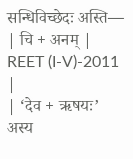सन्धिविच्छेदः अस्ति— | चि + अनम् | REET (I-V)-2011 |
| ‘देव + ऋषयः’ अस्य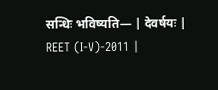सन्धिः भविष्यति— | देवर्षयः | REET (I-V)-2011 |